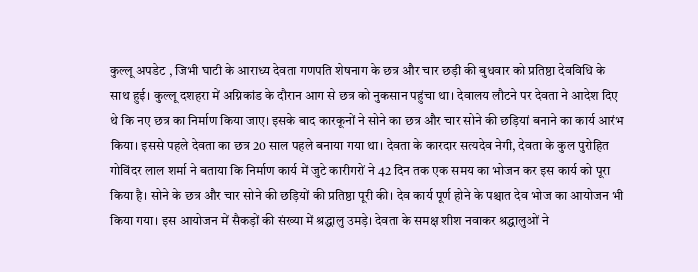कुल्लू अपडेट , जिभी घाटी के आराध्य देवता गणपति शेषनाग के छत्र और चार छड़ी की बुधवार को प्रतिष्ठा देवविधि के साथ हुई। कुल्लू दशहरा में अग्निकांड के दौरान आग से छत्र को नुकसान पहुंचा था। देवालय लौटने पर देवता ने आदेश दिए थे कि नए छत्र का निर्माण किया जाए। इसके बाद कारकूनों ने सोने का छत्र और चार सोने की छड़ियां बनाने का कार्य आरंभ किया। इससे पहले देवता का छत्र 20 साल पहले बनाया गया था। देवता के कारदार सत्यदेव नेगी, देवता के कुल पुरोहित गोविंदर लाल शर्मा ने बताया कि निर्माण कार्य में जुटे कारीगरों ने 42 दिन तक एक समय का भोजन कर इस कार्य को पूरा किया है। सोने के छत्र और चार सोने की छड़ियों की प्रतिष्ठा पूरी की। देव कार्य पूर्ण होने के पश्चात देव भोज का आयोजन भी किया गया। इस आयोजन में सैकड़ों की संख्या में श्रद्धालु उमड़े। देवता के समक्ष शीश नवाकर श्रद्धालुओं ने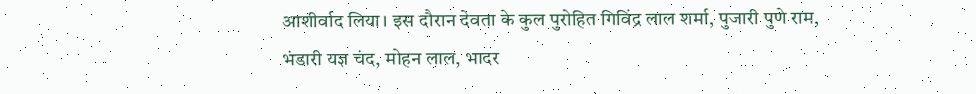आशीर्वाद लिया। इस दौरान देवता के कुल पुरोहित गिविंद्र लाल शर्मा, पुजारी पुणे राम, भंडारी यज्ञ चंद, मोहन लाल, भादर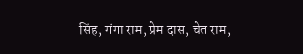सिंह, गंगा राम, प्रेम दास, चेत राम,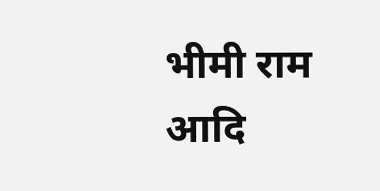भीमी राम आदि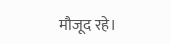मौजूद रहे।